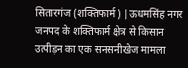सितारगंज (शक्तिफार्म) |ऊधमसिंह नगर जनपद के शक्तिफार्म क्षेत्र से किसान उत्पीड़न का एक सनसनीखेज मामला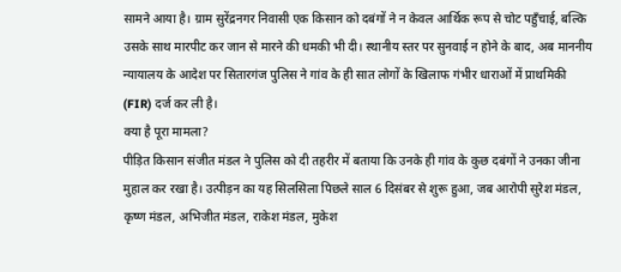सामने आया है। ग्राम सुरेंद्रनगर निवासी एक किसान को दबंगों ने न केवल आर्थिक रूप से चोट पहुँचाई, बल्कि उसके साथ मारपीट कर जान से मारने की धमकी भी दी। स्थानीय स्तर पर सुनवाई न होने के बाद, अब माननीय न्यायालय के आदेश पर सितारगंज पुलिस ने गांव के ही सात लोगों के खिलाफ गंभीर धाराओं में प्राथमिकी (FIR) दर्ज कर ली है।
क्या है पूरा मामला?
पीड़ित किसान संजीत मंडल ने पुलिस को दी तहरीर में बताया कि उनके ही गांव के कुछ दबंगों ने उनका जीना मुहाल कर रखा है। उत्पीड़न का यह सिलसिला पिछले साल 6 दिसंबर से शुरू हुआ, जब आरोपी सुरेश मंडल, कृष्ण मंडल, अभिजीत मंडल, राकेश मंडल, मुकेश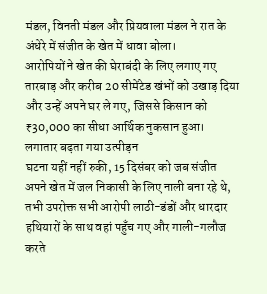मंडल, विनती मंडल और प्रियवाला मंडल ने रात के अंधेरे में संजीत के खेत में धावा बोला।
आरोपियों ने खेत की घेराबंदी के लिए लगाए गए तारबाड़ और करीब 20 सीमेंटेड खंभों को उखाड़ दिया और उन्हें अपने घर ले गए, जिससे किसान को ₹30,000 का सीधा आर्थिक नुकसान हुआ।
लगातार बढ़ता गया उत्पीड़न
घटना यहीं नहीं रुकी, 15 दिसंबर को जब संजीत अपने खेत में जल निकासी के लिए नाली बना रहे थे, तभी उपरोक्त सभी आरोपी लाठी-डंडों और धारदार हथियारों के साथ वहां पहुँच गए और गाली-गलौज करते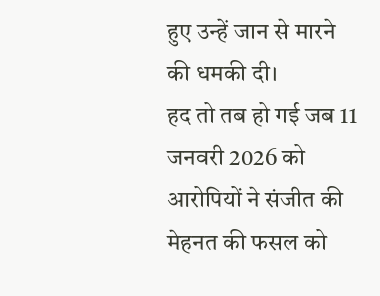हुए उन्हें जान से मारने की धमकी दी।
हद तो तब हो गई जब 11 जनवरी 2026 को आरोपियों ने संजीत की मेहनत की फसल को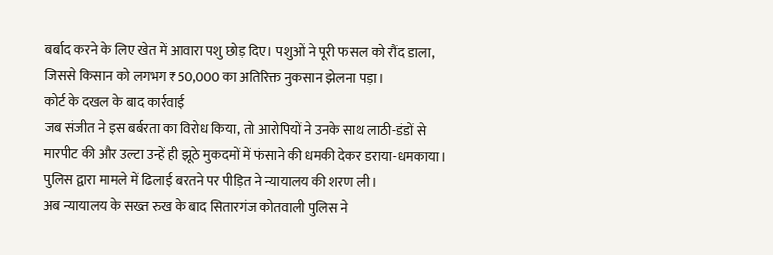बर्बाद करने के लिए खेत में आवारा पशु छोड़ दिए। पशुओं ने पूरी फसल को रौंद डाला, जिससे किसान को लगभग ₹50,000 का अतिरिक्त नुकसान झेलना पड़ा।
कोर्ट के दखल के बाद कार्रवाई
जब संजीत ने इस बर्बरता का विरोध किया, तो आरोपियों ने उनके साथ लाठी-डंडों से मारपीट की और उल्टा उन्हें ही झूठे मुकदमों में फंसाने की धमकी देकर डराया-धमकाया। पुलिस द्वारा मामले में ढिलाई बरतने पर पीड़ित ने न्यायालय की शरण ली।
अब न्यायालय के सख्त रुख के बाद सितारगंज कोतवाली पुलिस ने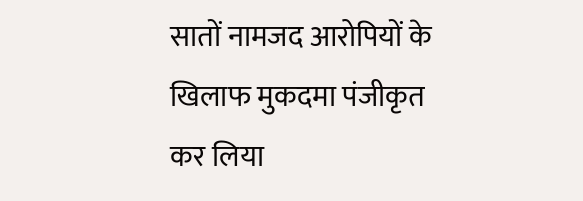सातों नामजद आरोपियों के खिलाफ मुकदमा पंजीकृत कर लिया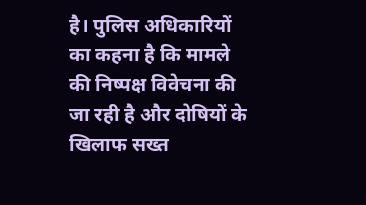है। पुलिस अधिकारियों का कहना है कि मामले की निष्पक्ष विवेचना की जा रही है और दोषियों के खिलाफ सख्त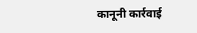कानूनी कार्रवाई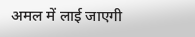अमल में लाई जाएगी